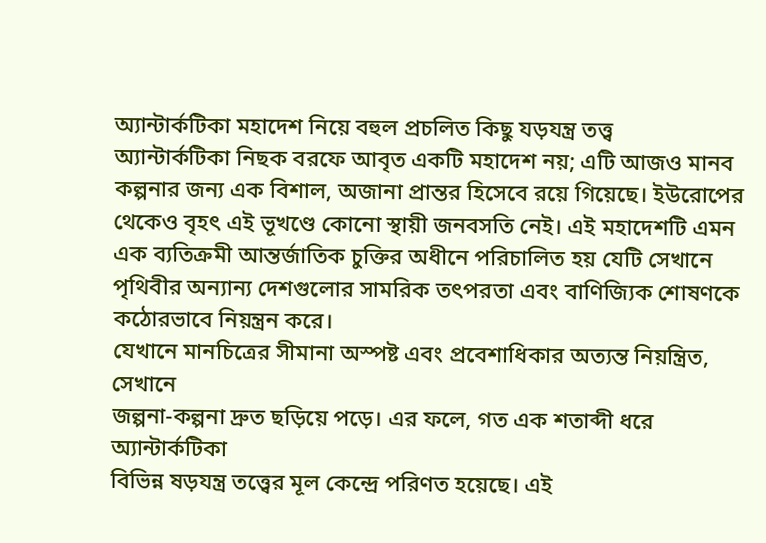অ্যান্টার্কটিকা মহাদেশ নিয়ে বহুল প্রচলিত কিছু যড়যন্ত্র তত্ত্ব
অ্যান্টার্কটিকা নিছক বরফে আবৃত একটি মহাদেশ নয়; এটি আজও মানব কল্পনার জন্য এক বিশাল, অজানা প্রান্তর হিসেবে রয়ে গিয়েছে। ইউরোপের থেকেও বৃহৎ এই ভূখণ্ডে কোনো স্থায়ী জনবসতি নেই। এই মহাদেশটি এমন এক ব্যতিক্রমী আন্তর্জাতিক চুক্তির অধীনে পরিচালিত হয় যেটি সেখানে পৃথিবীর অন্যান্য দেশগুলোর সামরিক তৎপরতা এবং বাণিজ্যিক শোষণকে কঠোরভাবে নিয়ন্ত্রন করে।
যেখানে মানচিত্রের সীমানা অস্পষ্ট এবং প্রবেশাধিকার অত্যন্ত নিয়ন্ত্রিত, সেখানে
জল্পনা-কল্পনা দ্রুত ছড়িয়ে পড়ে। এর ফলে, গত এক শতাব্দী ধরে অ্যান্টার্কটিকা
বিভিন্ন ষড়যন্ত্র তত্ত্বের মূল কেন্দ্রে পরিণত হয়েছে। এই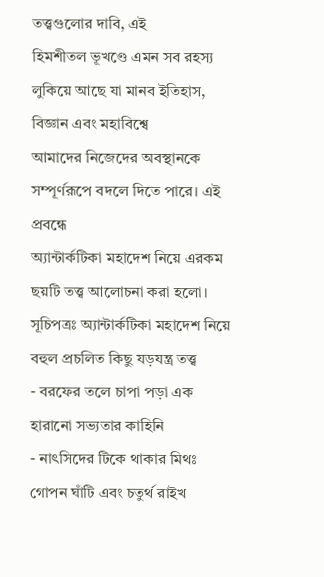তত্ত্বগুলোর দাবি, এই
হিমশীতল ভূখণ্ডে এমন সব রহস্য লুকিয়ে আছে যা মানব ইতিহাস, বিজ্ঞান এবং মহাবিশ্বে
আমাদের নিজেদের অবস্থানকে সম্পূর্ণরূপে বদলে দিতে পারে। এই প্রবন্ধে
অ্যান্টার্কটিকা মহাদেশ নিয়ে এরকম ছয়টি তত্ত্ব আলোচনা করা হলো।
সূচিপত্রঃ অ্যান্টার্কটিকা মহাদেশ নিয়ে বহুল প্রচলিত কিছু যড়যন্ত্র তত্ত্ব
- বরফের তলে চাপা পড়া এক হারানো সভ্যতার কাহিনি
- নাৎসিদের টিকে থাকার মিথঃ গোপন ঘাঁটি এবং চতুর্থ রাইখ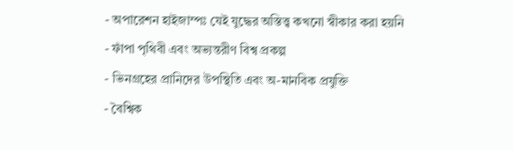- অপারেশন হাইজাম্পঃ যেই যুদ্ধের অস্তিত্ত্ব কখনো স্বীকার করা হয়নি
- ফাঁপা পৃথিবী এবং অভ্যন্তরীণ বিশ্ব প্রকল্প
- ভিনগ্রহের প্রানিদের উপস্থিতি এবং অ-মানবিক প্রযুক্তি
- বৈশ্বিক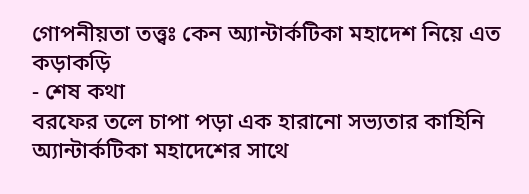গোপনীয়তা তত্ত্বঃ কেন অ্যান্টার্কটিকা মহাদেশ নিয়ে এত কড়াকড়ি
- শেষ কথা
বরফের তলে চাপা পড়া এক হারানো সভ্যতার কাহিনি
অ্যান্টার্কটিকা মহাদেশের সাথে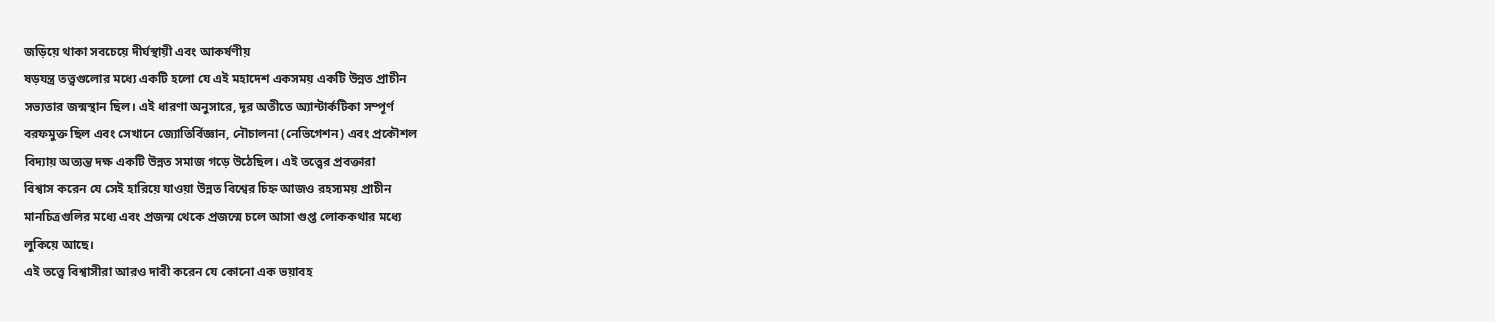জড়িয়ে থাকা সবচেয়ে দীর্ঘস্থায়ী এবং আকর্ষণীয়
ষড়যন্ত্র তত্ত্বগুলোর মধ্যে একটি হলো যে এই মহাদেশ একসময় একটি উন্নত প্রাচীন
সভ্যতার জন্মস্থান ছিল। এই ধারণা অনুসারে, দূর অতীতে অ্যান্টার্কটিকা সম্পূর্ণ
বরফমুক্ত ছিল এবং সেখানে জ্যোতির্বিজ্ঞান, নৌচালনা (নেভিগেশন) এবং প্রকৌশল
বিদ্যায় অত্যন্ত দক্ষ একটি উন্নত সমাজ গড়ে উঠেছিল। এই তত্ত্বের প্রবক্তারা
বিশ্বাস করেন যে সেই হারিয়ে যাওয়া উন্নত বিশ্বের চিহ্ন আজও রহস্যময় প্রাচীন
মানচিত্রগুলির মধ্যে এবং প্রজন্ম থেকে প্রজন্মে চলে আসা গুপ্ত লোককথার মধ্যে
লুকিয়ে আছে।
এই তত্ত্বে বিশ্বাসীরা আরও দাবী করেন যে কোনো এক ভয়াবহ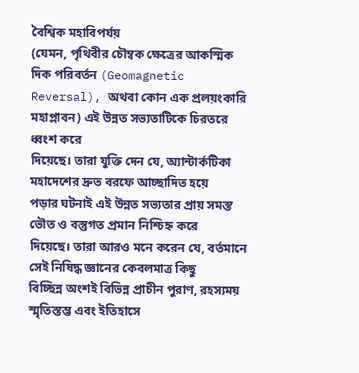বৈশ্বিক মহাবিপর্যয়
(যেমন, পৃথিবীর চৌম্বক ক্ষেত্রের আকস্মিক দিক পরিবর্তন (Geomagnetic Reversal), অথবা কোন এক প্রলয়ংকারি মহাপ্লাবন) এই উন্নত সভ্যতাটিকে চিরতরে ধ্বংশ করে
দিয়েছে। তারা যুক্তি দেন যে, অ্যান্টার্কটিকা মহাদেশের দ্রুত বরফে আচ্ছাদিত হয়ে
পড়ার ঘটনাই এই উন্নত সভ্যতার প্রায় সমস্ত ভৌত ও বস্তুগত প্রমান নিশ্চিহ্ন করে
দিয়েছে। তারা আরও মনে করেন যে, বর্তমানে সেই নিষিদ্ধ জ্ঞানের কেবলমাত্র কিছু
বিচ্ছিন্ন অংশই বিভিন্ন প্রাচীন পুরাণ, রহস্যময় স্মৃতিস্তম্ভ এবং ইতিহাসে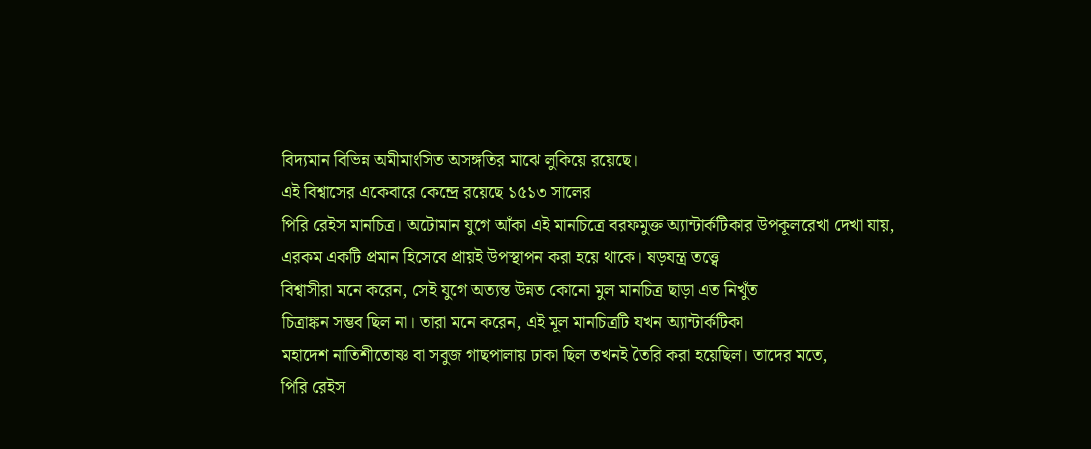বিদ্যমান বিভিন্ন অমীমাংসিত অসঙ্গতির মাঝে লুকিয়ে রয়েছে।
এই বিশ্বাসের একেবারে কেন্দ্রে রয়েছে ১৫১৩ সালের
পিরি রেইস মানচিত্র। অটোমান যুগে আঁকা এই মানচিত্রে বরফমুক্ত অ্যান্টার্কটিকার উপকূলরেখা দেখা যায়,
এরকম একটি প্রমান হিসেবে প্রায়ই উপস্থাপন করা হয়ে থাকে। ষড়যন্ত্র তত্ত্বে
বিশ্বাসীরা মনে করেন, সেই যুগে অত্যন্ত উন্নত কোনো মুল মানচিত্র ছাড়া এত নিখুঁত
চিত্রাঙ্কন সম্ভব ছিল না। তারা মনে করেন, এই মূল মানচিত্রটি যখন অ্যান্টার্কটিকা
মহাদেশ নাতিশীতোষ্ণ বা সবুজ গাছপালায় ঢাকা ছিল তখনই তৈরি করা হয়েছিল। তাদের মতে,
পিরি রেইস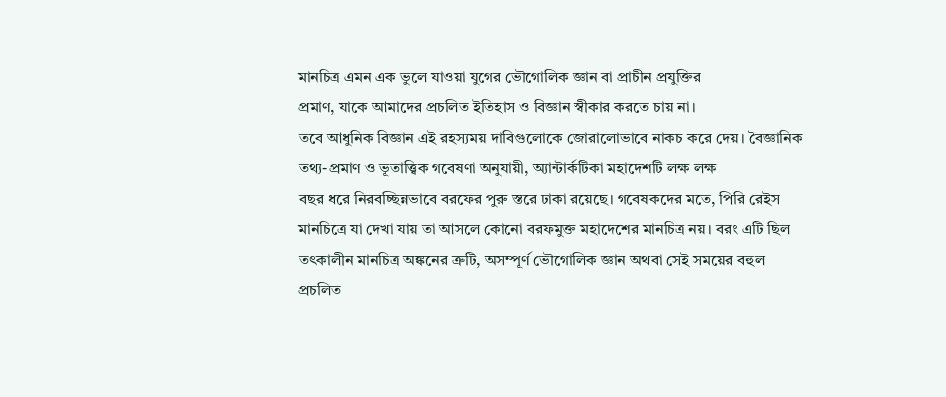মানচিত্র এমন এক ভুলে যাওয়া যুগের ভৌগোলিক জ্ঞান বা প্রাচীন প্রযুক্তির
প্রমাণ, যাকে আমাদের প্রচলিত ইতিহাস ও বিজ্ঞান স্বীকার করতে চায় না।
তবে আধুনিক বিজ্ঞান এই রহস্যময় দাবিগুলোকে জোরালোভাবে নাকচ করে দেয়। বৈজ্ঞানিক
তথ্য-প্রমাণ ও ভূতাত্ত্বিক গবেষণা অনুযায়ী, অ্যান্টার্কটিকা মহাদেশটি লক্ষ লক্ষ
বছর ধরে নিরবচ্ছিন্নভাবে বরফের পুরু স্তরে ঢাকা রয়েছে। গবেষকদের মতে, পিরি রেইস
মানচিত্রে যা দেখা যায় তা আসলে কোনো বরফমুক্ত মহাদেশের মানচিত্র নয়। বরং এটি ছিল
তৎকালীন মানচিত্র অঙ্কনের ত্রুটি, অসম্পূর্ণ ভৌগোলিক জ্ঞান অথবা সেই সময়ের বহুল
প্রচলিত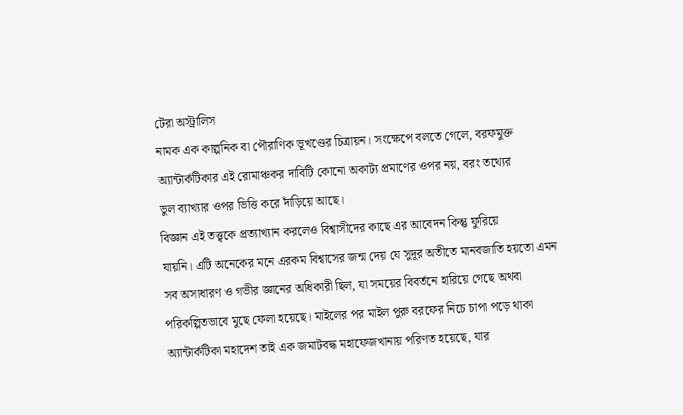টেরা অস্ট্রালিস
নামক এক কাল্পনিক বা পৌরাণিক ভূখণ্ডের চিত্রায়ন। সংক্ষেপে বলতে গেলে, বরফমুক্ত
অ্যান্টার্কটিকার এই রোমাঞ্চকর দাবিটি কোনো অকাট্য প্রমাণের ওপর নয়, বরং তথ্যের
ভুল ব্যাখ্যার ওপর ভিত্তি করে দাঁড়িয়ে আছে।
বিজ্ঞান এই তত্ত্বকে প্রত্যাখ্যান করলেও বিশ্বাসীদের কাছে এর আবেদন কিন্তু ফুরিয়ে
যায়নি। এটি অনেকের মনে এরকম বিশ্বাসের জন্ম দেয় যে সুদূর অতীতে মানবজাতি হয়তো এমন
সব অসাধারণ ও গভীর জ্ঞানের অধিকারী ছিল, যা সময়ের বিবর্তনে হারিয়ে গেছে অথবা
পরিকল্পিতভাবে মুছে ফেলা হয়েছে। মাইলের পর মাইল পুরু বরফের নিচে চাপা পড়ে থাকা
অ্যান্টার্কটিকা মহাদেশ তাই এক জমাটবদ্ধ মহাফেজখানায় পরিণত হয়েছে, যার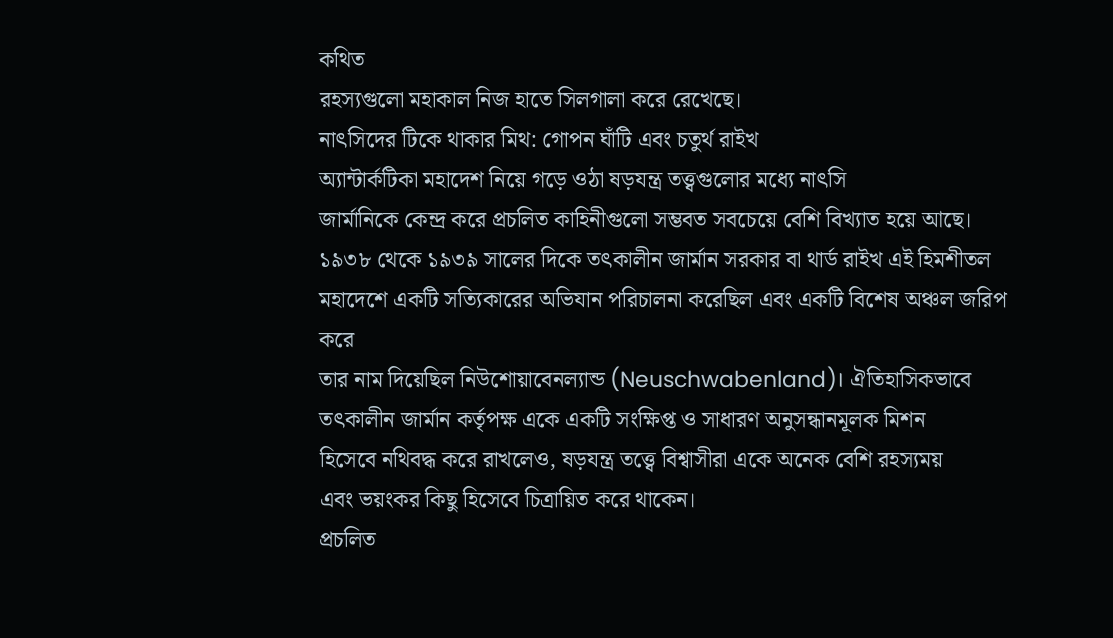কথিত
রহস্যগুলো মহাকাল নিজ হাতে সিলগালা করে রেখেছে।
নাৎসিদের টিকে থাকার মিথ: গোপন ঘাঁটি এবং চতুর্থ রাইখ
অ্যান্টার্কটিকা মহাদেশ নিয়ে গড়ে ওঠা ষড়যন্ত্র তত্ত্বগুলোর মধ্যে নাৎসি
জার্মানিকে কেন্দ্র করে প্রচলিত কাহিনীগুলো সম্ভবত সবচেয়ে বেশি বিখ্যাত হয়ে আছে।
১৯৩৮ থেকে ১৯৩৯ সালের দিকে তৎকালীন জার্মান সরকার বা থার্ড রাইখ এই হিমশীতল
মহাদেশে একটি সত্যিকারের অভিযান পরিচালনা করেছিল এবং একটি বিশেষ অঞ্চল জরিপ করে
তার নাম দিয়েছিল নিউশোয়াবেনল্যান্ড (Neuschwabenland)। ঐতিহাসিকভাবে
তৎকালীন জার্মান কর্তৃপক্ষ একে একটি সংক্ষিপ্ত ও সাধারণ অনুসন্ধানমূলক মিশন
হিসেবে নথিবদ্ধ করে রাখলেও, ষড়যন্ত্র তত্ত্বে বিশ্বাসীরা একে অনেক বেশি রহস্যময়
এবং ভয়ংকর কিছু হিসেবে চিত্রায়িত করে থাকেন।
প্রচলিত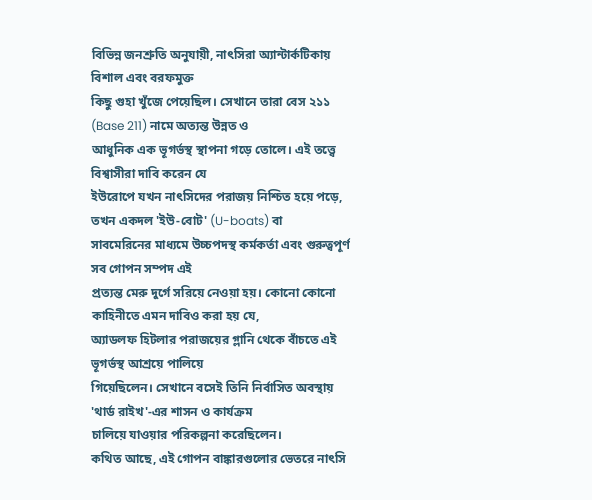বিভিন্ন জনশ্রুতি অনুযায়ী, নাৎসিরা অ্যান্টার্কটিকায় বিশাল এবং বরফমুক্ত
কিছু গুহা খুঁজে পেয়েছিল। সেখানে তারা বেস ২১১ (Base 211) নামে অত্যন্ত উন্নত ও
আধুনিক এক ভূগর্ভস্থ স্থাপনা গড়ে তোলে। এই তত্ত্বে বিশ্বাসীরা দাবি করেন যে
ইউরোপে যখন নাৎসিদের পরাজয় নিশ্চিত হয়ে পড়ে, তখন একদল 'ইউ-বোট' (U-boats) বা
সাবমেরিনের মাধ্যমে উচ্চপদস্থ কর্মকর্তা এবং গুরুত্বপূর্ণ সব গোপন সম্পদ এই
প্রত্যন্ত মেরু দুর্গে সরিয়ে নেওয়া হয়। কোনো কোনো কাহিনীতে এমন দাবিও করা হয় যে,
অ্যাডলফ হিটলার পরাজয়ের গ্লানি থেকে বাঁচতে এই ভূগর্ভস্থ আশ্রয়ে পালিয়ে
গিয়েছিলেন। সেখানে বসেই তিনি নির্বাসিত অবস্থায় 'থার্ড রাইখ'-এর শাসন ও কার্যক্রম
চালিয়ে যাওয়ার পরিকল্পনা করেছিলেন।
কথিত আছে, এই গোপন বাঙ্কারগুলোর ভেতরে নাৎসি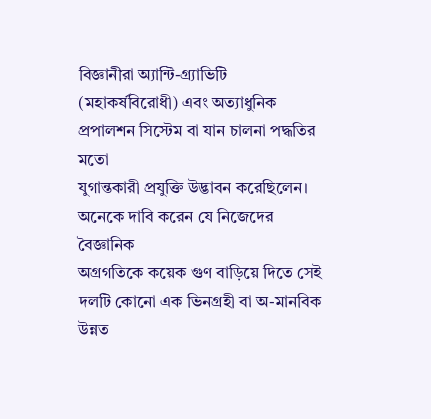বিজ্ঞানীরা অ্যান্টি-গ্র্যাভিটি
(মহাকর্ষবিরোধী) এবং অত্যাধুনিক প্রপালশন সিস্টেম বা যান চালনা পদ্ধতির মতো
যুগান্তকারী প্রযুক্তি উদ্ভাবন করেছিলেন। অনেকে দাবি করেন যে নিজেদের বৈজ্ঞানিক
অগ্রগতিকে কয়েক গুণ বাড়িয়ে দিতে সেই দলটি কোনো এক ভিনগ্রহী বা অ-মানবিক উন্নত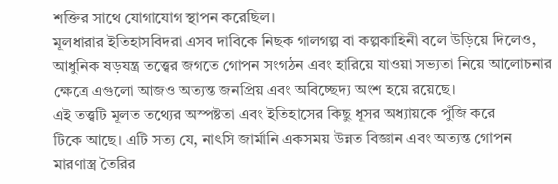শক্তির সাথে যোগাযোগ স্থাপন করেছিল।
মূলধারার ইতিহাসবিদরা এসব দাবিকে নিছক গালগল্প বা কল্পকাহিনী বলে উড়িয়ে দিলেও,
আধুনিক ষড়যন্ত্র তত্ত্বের জগতে গোপন সংগঠন এবং হারিয়ে যাওয়া সভ্যতা নিয়ে আলোচনার
ক্ষেত্রে এগুলো আজও অত্যন্ত জনপ্রিয় এবং অবিচ্ছেদ্য অংশ হয়ে রয়েছে।
এই তত্ত্বটি মূলত তথ্যের অস্পষ্টতা এবং ইতিহাসের কিছু ধূসর অধ্যায়কে পুঁজি করে
টিকে আছে। এটি সত্য যে, নাৎসি জার্মানি একসময় উন্নত বিজ্ঞান এবং অত্যন্ত গোপন
মারণাস্ত্র তৈরির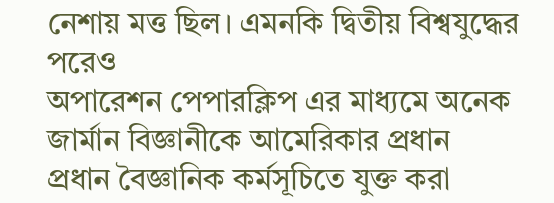নেশায় মত্ত ছিল। এমনকি দ্বিতীয় বিশ্বযুদ্ধের পরেও
অপারেশন পেপারক্লিপ এর মাধ্যমে অনেক জার্মান বিজ্ঞানীকে আমেরিকার প্রধান
প্রধান বৈজ্ঞানিক কর্মসূচিতে যুক্ত করা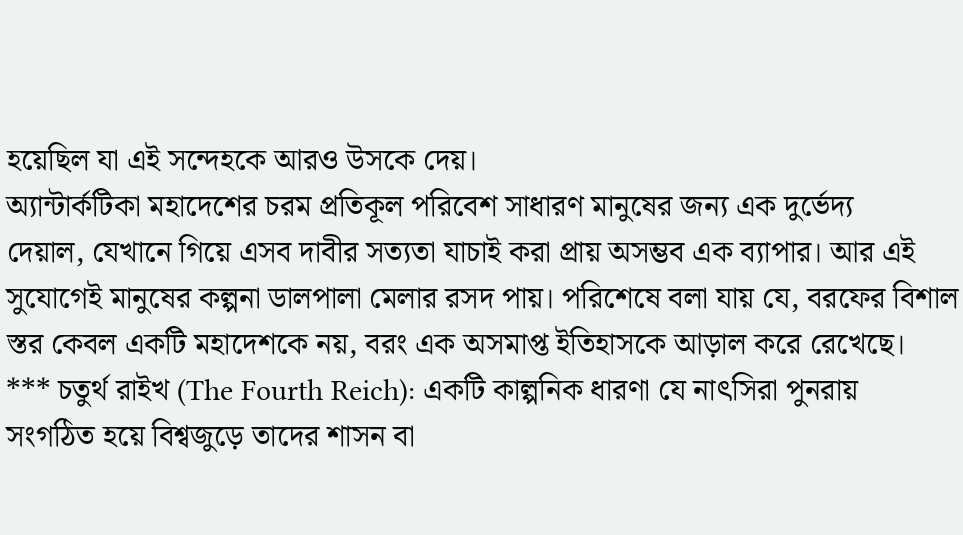হয়েছিল যা এই সন্দেহকে আরও উসকে দেয়।
অ্যান্টার্কটিকা মহাদেশের চরম প্রতিকূল পরিবেশ সাধারণ মানুষের জন্য এক দুর্ভেদ্য
দেয়াল, যেখানে গিয়ে এসব দাবীর সত্যতা যাচাই করা প্রায় অসম্ভব এক ব্যাপার। আর এই
সুযোগেই মানুষের কল্পনা ডালপালা মেলার রসদ পায়। পরিশেষে বলা যায় যে, বরফের বিশাল
স্তর কেবল একটি মহাদেশকে নয়, বরং এক অসমাপ্ত ইতিহাসকে আড়াল করে রেখেছে।
*** চতুর্থ রাইখ (The Fourth Reich): একটি কাল্পনিক ধারণা যে নাৎসিরা পুনরায়
সংগঠিত হয়ে বিশ্বজুড়ে তাদের শাসন বা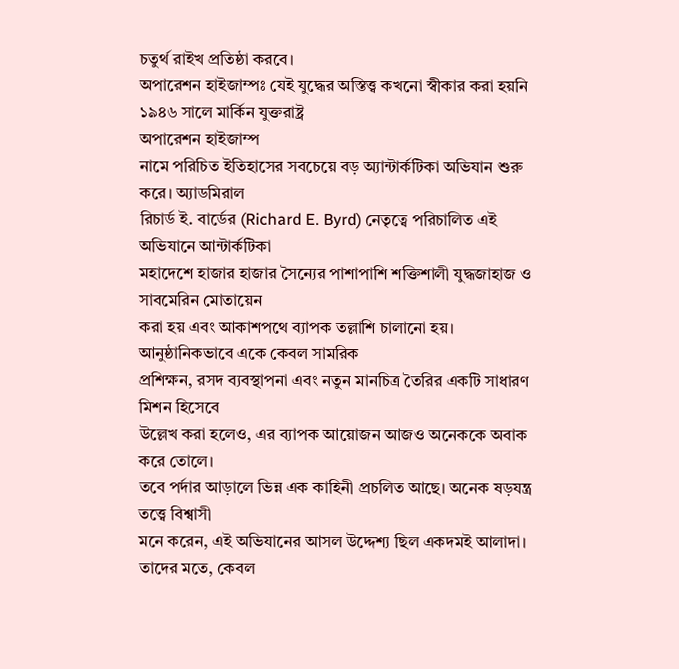চতুর্থ রাইখ প্রতিষ্ঠা করবে।
অপারেশন হাইজাম্পঃ যেই যুদ্ধের অস্তিত্ত্ব কখনো স্বীকার করা হয়নি
১৯৪৬ সালে মার্কিন যুক্তরাষ্ট্র
অপারেশন হাইজাম্প
নামে পরিচিত ইতিহাসের সবচেয়ে বড় অ্যান্টার্কটিকা অভিযান শুরু করে। অ্যাডমিরাল
রিচার্ড ই. বার্ডের (Richard E. Byrd) নেতৃত্বে পরিচালিত এই অভিযানে আন্টার্কটিকা
মহাদেশে হাজার হাজার সৈন্যের পাশাপাশি শক্তিশালী যুদ্ধজাহাজ ও সাবমেরিন মোতায়েন
করা হয় এবং আকাশপথে ব্যাপক তল্লাশি চালানো হয়। আনুষ্ঠানিকভাবে একে কেবল সামরিক
প্রশিক্ষন, রসদ ব্যবস্থাপনা এবং নতুন মানচিত্র তৈরির একটি সাধারণ মিশন হিসেবে
উল্লেখ করা হলেও, এর ব্যাপক আয়োজন আজও অনেককে অবাক করে তোলে।
তবে পর্দার আড়ালে ভিন্ন এক কাহিনী প্রচলিত আছে। অনেক ষড়যন্ত্র তত্ত্বে বিশ্বাসী
মনে করেন, এই অভিযানের আসল উদ্দেশ্য ছিল একদমই আলাদা। তাদের মতে, কেবল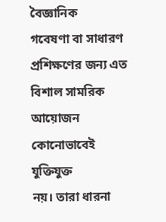বৈজ্ঞানিক
গবেষণা বা সাধারণ প্রশিক্ষণের জন্য এত বিশাল সামরিক আয়োজন কোনোভাবেই যুক্তিযুক্ত
নয়। তারা ধারনা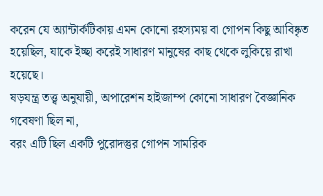করেন যে অ্যান্টার্কটিকায় এমন কোনো রহস্যময় বা গোপন কিছু আবিষ্কৃত
হয়েছিল, যাকে ইচ্ছা করেই সাধারণ মানুষের কাছ থেকে লুকিয়ে রাখা হয়েছে।
ষড়যন্ত্র তত্ত্ব অনুযায়ী, অপারেশন হাইজাম্প কোনো সাধারণ বৈজ্ঞানিক গবেষণা ছিল না,
বরং এটি ছিল একটি পুরোদস্তুর গোপন সামরিক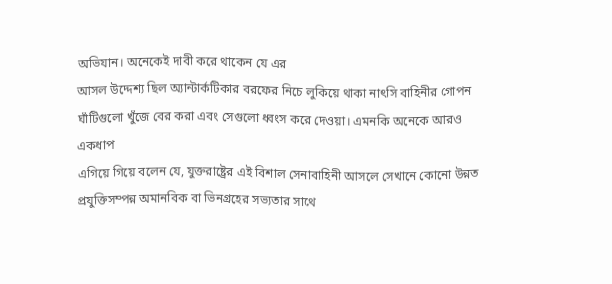অভিযান। অনেকেই দাবী করে থাকেন যে এর
আসল উদ্দেশ্য ছিল অ্যান্টার্কটিকার বরফের নিচে লুকিয়ে থাকা নাৎসি বাহিনীর গোপন
ঘাঁটিগুলো খুঁজে বের করা এবং সেগুলো ধ্বংস করে দেওয়া। এমনকি অনেকে আরও একধাপ
এগিয়ে গিয়ে বলেন যে, যুক্তরাষ্ট্রের এই বিশাল সেনাবাহিনী আসলে সেখানে কোনো উন্নত
প্রযুক্তিসম্পন্ন অমানবিক বা ভিনগ্রহের সভ্যতার সাথে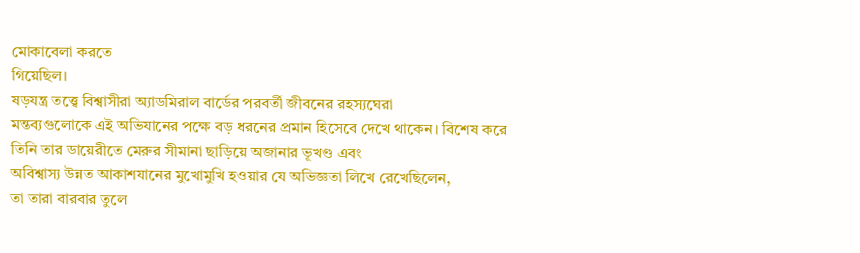মোকাবেলা করতে
গিয়েছিল।
ষড়যন্ত্র তত্ত্বে বিশ্বাসীরা অ্যাডমিরাল বার্ডের পরবর্তী জীবনের রহস্যঘেরা
মন্তব্যগুলোকে এই অভিযানের পক্ষে বড় ধরনের প্রমান হিসেবে দেখে থাকেন। বিশেষ করে
তিনি তার ডায়েরীতে মেরুর সীমানা ছাড়িয়ে অজানার ভূখণ্ড এবং
অবিশ্বাস্য উন্নত আকাশযানের মুখোমুখি হওয়ার যে অভিজ্ঞতা লিখে রেখেছিলেন,
তা তারা বারবার তুলে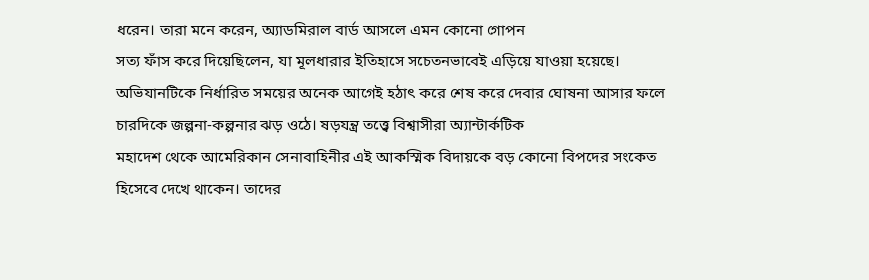ধরেন। তারা মনে করেন, অ্যাডমিরাল বার্ড আসলে এমন কোনো গোপন
সত্য ফাঁস করে দিয়েছিলেন, যা মূলধারার ইতিহাসে সচেতনভাবেই এড়িয়ে যাওয়া হয়েছে।
অভিযানটিকে নির্ধারিত সময়ের অনেক আগেই হঠাৎ করে শেষ করে দেবার ঘোষনা আসার ফলে
চারদিকে জল্পনা-কল্পনার ঝড় ওঠে। ষড়যন্ত্র তত্ত্বে বিশ্বাসীরা অ্যান্টার্কটিক
মহাদেশ থেকে আমেরিকান সেনাবাহিনীর এই আকস্মিক বিদায়কে বড় কোনো বিপদের সংকেত
হিসেবে দেখে থাকেন। তাদের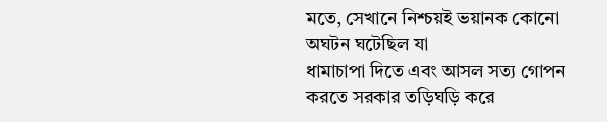মতে, সেখানে নিশ্চয়ই ভয়ানক কোনো অঘটন ঘটেছিল যা
ধামাচাপা দিতে এবং আসল সত্য গোপন করতে সরকার তড়িঘড়ি করে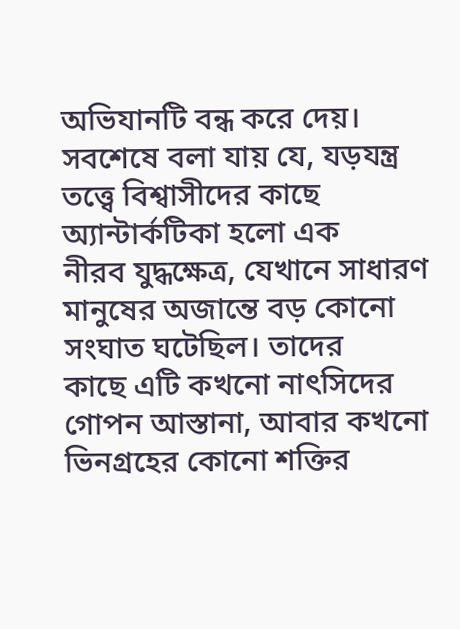অভিযানটি বন্ধ করে দেয়।
সবশেষে বলা যায় যে, যড়যন্ত্র তত্ত্বে বিশ্বাসীদের কাছে অ্যান্টার্কটিকা হলো এক
নীরব যুদ্ধক্ষেত্র, যেখানে সাধারণ মানুষের অজান্তে বড় কোনো সংঘাত ঘটেছিল। তাদের
কাছে এটি কখনো নাৎসিদের গোপন আস্তানা, আবার কখনো ভিনগ্রহের কোনো শক্তির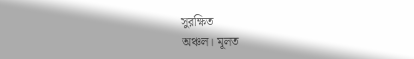সুরক্ষিত
অঞ্চল। মূলত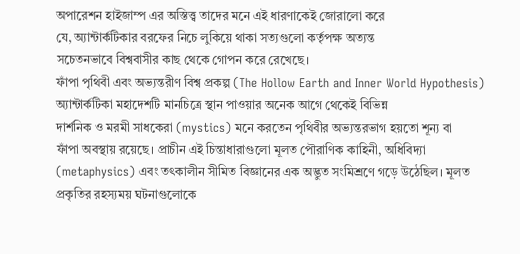অপারেশন হাইজাম্প এর অস্তিত্ত্ব তাদের মনে এই ধারণাকেই জোরালো করে
যে, অ্যান্টার্কটিকার বরফের নিচে লুকিয়ে থাকা সত্যগুলো কর্তৃপক্ষ অত্যন্ত
সচেতনভাবে বিশ্ববাসীর কাছ থেকে গোপন করে রেখেছে।
ফাঁপা পৃথিবী এবং অভ্যন্তরীণ বিশ্ব প্রকল্প (The Hollow Earth and Inner World Hypothesis)
অ্যান্টার্কটিকা মহাদেশটি মানচিত্রে স্থান পাওয়ার অনেক আগে থেকেই বিভিন্ন
দার্শনিক ও মরমী সাধকেরা (mystics) মনে করতেন পৃথিবীর অভ্যন্তরভাগ হয়তো শূন্য বা
ফাঁপা অবস্থায় রয়েছে। প্রাচীন এই চিন্তাধারাগুলো মূলত পৌরাণিক কাহিনী, অধিবিদ্যা
(metaphysics) এবং তৎকালীন সীমিত বিজ্ঞানের এক অদ্ভুত সংমিশ্রণে গড়ে উঠেছিল। মূলত
প্রকৃতির রহস্যময় ঘটনাগুলোকে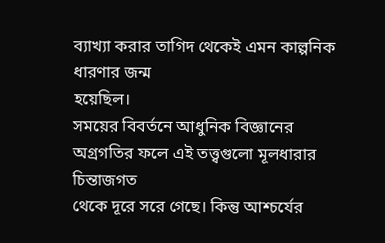ব্যাখ্যা করার তাগিদ থেকেই এমন কাল্পনিক ধারণার জন্ম
হয়েছিল।
সময়ের বিবর্তনে আধুনিক বিজ্ঞানের অগ্রগতির ফলে এই তত্ত্বগুলো মূলধারার চিন্তাজগত
থেকে দূরে সরে গেছে। কিন্তু আশ্চর্যের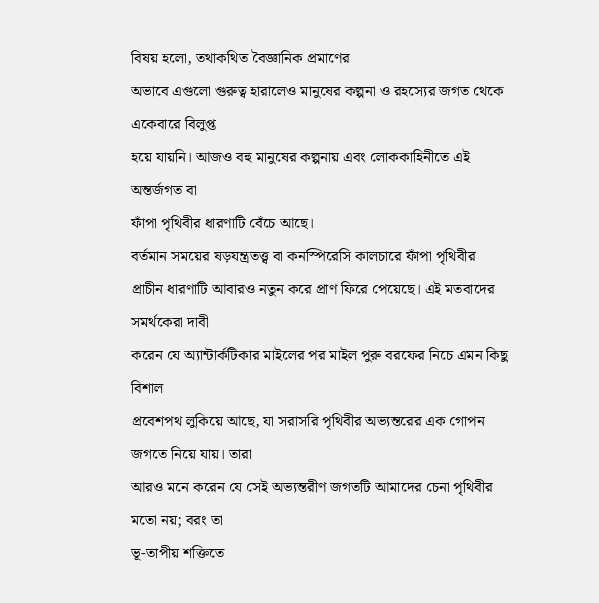বিষয় হলো, তথাকথিত বৈজ্ঞানিক প্রমাণের
অভাবে এগুলো গুরুত্ব হারালেও মানুষের কল্পনা ও রহস্যের জগত থেকে একেবারে বিলুপ্ত
হয়ে যায়নি। আজও বহু মানুষের কল্পনায় এবং লোককাহিনীতে এই অন্তর্জগত বা
ফাঁপা পৃথিবীর ধারণাটি বেঁচে আছে।
বর্তমান সময়ের ষড়যন্ত্রতত্ত্ব বা কনস্পিরেসি কালচারে ফাঁপা পৃথিবীর
প্রাচীন ধারণাটি আবারও নতুন করে প্রাণ ফিরে পেয়েছে। এই মতবাদের সমর্থকেরা দাবী
করেন যে অ্যান্টার্কটিকার মাইলের পর মাইল পুরু বরফের নিচে এমন কিছু বিশাল
প্রবেশপথ লুকিয়ে আছে, যা সরাসরি পৃথিবীর অভ্যন্তরের এক গোপন জগতে নিয়ে যায়। তারা
আরও মনে করেন যে সেই অভ্যন্তরীণ জগতটি আমাদের চেনা পৃথিবীর মতো নয়; বরং তা
ভূ-তাপীয় শক্তিতে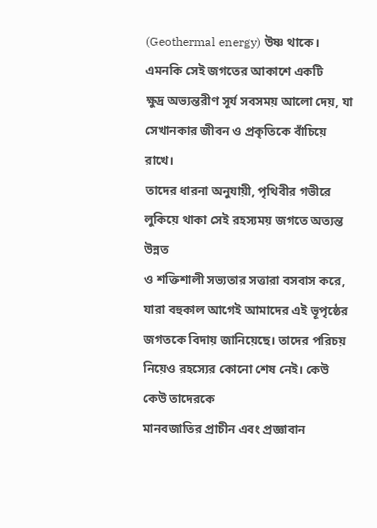(Geothermal energy) উষ্ণ থাকে। এমনকি সেই জগতের আকাশে একটি
ক্ষুদ্র অভ্যন্তরীণ সূর্য সবসময় আলো দেয়, যা সেখানকার জীবন ও প্রকৃতিকে বাঁচিয়ে
রাখে।
তাদের ধারনা অনুযায়ী, পৃথিবীর গভীরে লুকিয়ে থাকা সেই রহস্যময় জগতে অত্যন্ত উন্নত
ও শক্তিশালী সভ্যতার সত্তারা বসবাস করে, যারা বহুকাল আগেই আমাদের এই ভূপৃষ্ঠের
জগতকে বিদায় জানিয়েছে। তাদের পরিচয় নিয়েও রহস্যের কোনো শেষ নেই। কেউ কেউ তাদেরকে
মানবজাতির প্রাচীন এবং প্রজ্ঞাবান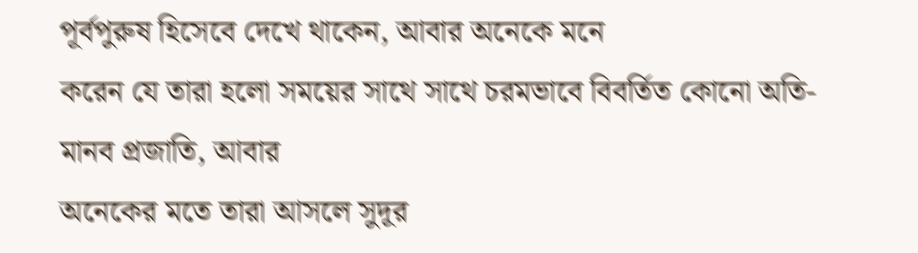পূর্বপুরুষ হিসেবে দেখে থাকেন, আবার অনেকে মনে
করেন যে তারা হলো সময়ের সাথে সাথে চরমভাবে বিবর্তিত কোনো অতি-মানব প্রজাতি, আবার
অনেকের মতে তারা আসলে সুদূর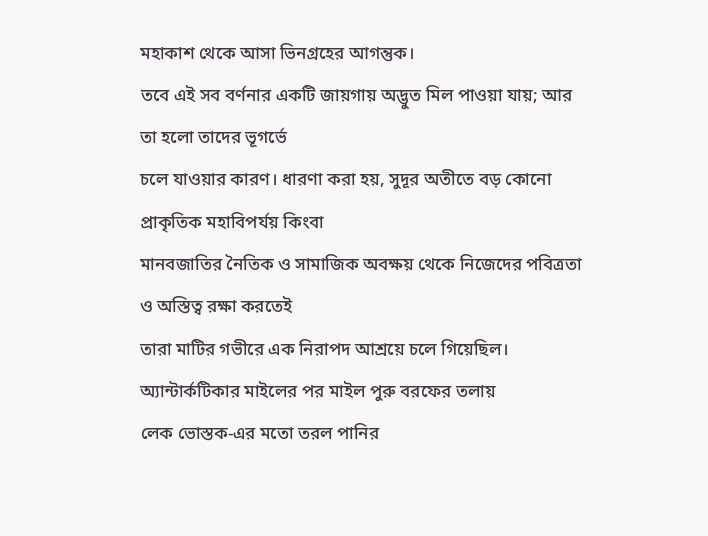মহাকাশ থেকে আসা ভিনগ্রহের আগন্তুক।
তবে এই সব বর্ণনার একটি জায়গায় অদ্ভুত মিল পাওয়া যায়; আর তা হলো তাদের ভূগর্ভে
চলে যাওয়ার কারণ। ধারণা করা হয়, সুদূর অতীতে বড় কোনো প্রাকৃতিক মহাবিপর্যয় কিংবা
মানবজাতির নৈতিক ও সামাজিক অবক্ষয় থেকে নিজেদের পবিত্রতা ও অস্তিত্ব রক্ষা করতেই
তারা মাটির গভীরে এক নিরাপদ আশ্রয়ে চলে গিয়েছিল।
অ্যান্টার্কটিকার মাইলের পর মাইল পুরু বরফের তলায়
লেক ভোস্তক-এর মতো তরল পানির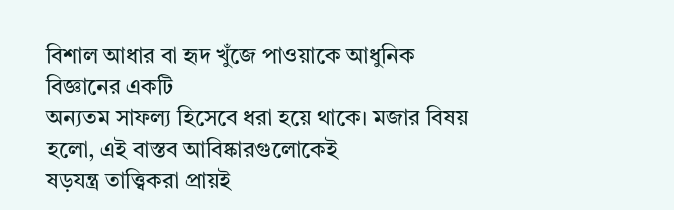বিশাল আধার বা হৃদ খুঁজে পাওয়াকে আধুনিক বিজ্ঞানের একটি
অন্যতম সাফল্য হিসেবে ধরা হয়ে থাকে। মজার বিষয় হলো, এই বাস্তব আবিষ্কারগুলোকেই
ষড়যন্ত্র তাত্ত্বিকরা প্রায়ই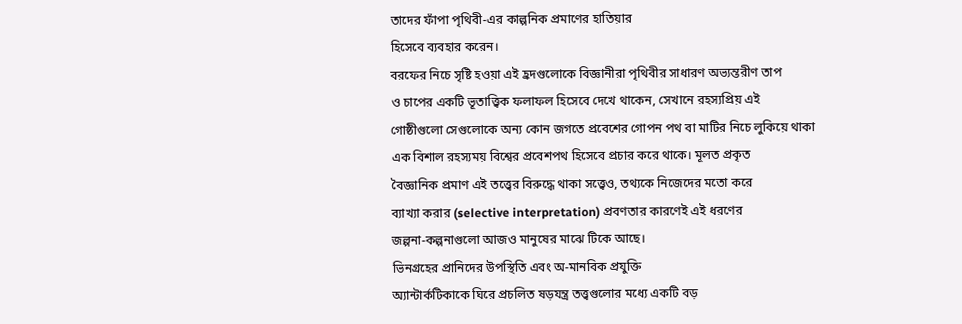তাদের ফাঁপা পৃথিবী-এর কাল্পনিক প্রমাণের হাতিয়ার
হিসেবে ব্যবহার করেন।
বরফের নিচে সৃষ্টি হওয়া এই হ্রদগুলোকে বিজ্ঞানীরা পৃথিবীর সাধারণ অভ্যন্তরীণ তাপ
ও চাপের একটি ভূতাত্ত্বিক ফলাফল হিসেবে দেখে থাকেন, সেখানে রহস্যপ্রিয় এই
গোষ্ঠীগুলো সেগুলোকে অন্য কোন জগতে প্রবেশের গোপন পথ বা মাটির নিচে লুকিয়ে থাকা
এক বিশাল রহস্যময় বিশ্বের প্রবেশপথ হিসেবে প্রচার করে থাকে। মূলত প্রকৃত
বৈজ্ঞানিক প্রমাণ এই তত্ত্বের বিরুদ্ধে থাকা সত্ত্বেও, তথ্যকে নিজেদের মতো করে
ব্যাখ্যা করার (selective interpretation) প্রবণতার কারণেই এই ধরণের
জল্পনা-কল্পনাগুলো আজও মানুষের মাঝে টিকে আছে।
ভিনগ্রহের প্রানিদের উপস্থিতি এবং অ-মানবিক প্রযুক্তি
অ্যান্টার্কটিকাকে ঘিরে প্রচলিত ষড়যন্ত্র তত্ত্বগুলোর মধ্যে একটি বড়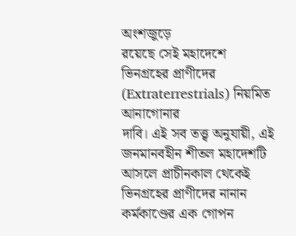অংশজুড়ে
রয়েছে সেই মহাদেশে ভিনগ্রহের প্রাণীদের (Extraterrestrials) নিয়মিত আনাগোনার
দাবি। এই সব তত্ত্ব অনুযায়ী, এই জনমানবহীন শীতল মহাদেশটি আসলে প্রাচীনকাল থেকেই
ভিনগ্রহের প্রাণীদের নানান কর্মকাণ্ডের এক গোপন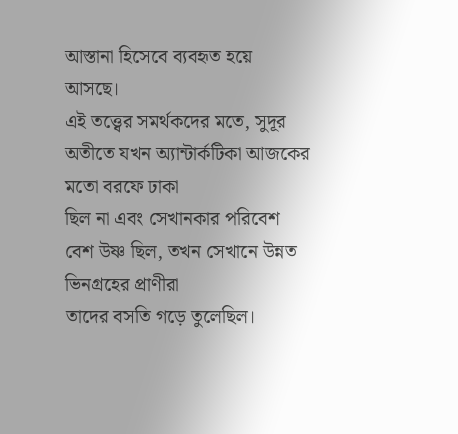আস্তানা হিসেবে ব্যবহৃত হয়ে
আসছে।
এই তত্ত্বের সমর্থকদের মতে, সুদূর অতীতে যখন অ্যান্টার্কটিকা আজকের মতো বরফে ঢাকা
ছিল না এবং সেখানকার পরিবেশ বেশ উষ্ণ ছিল, তখন সেখানে উন্নত ভিনগ্রহের প্রাণীরা
তাদের বসতি গড়ে তুলেছিল।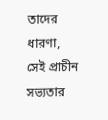তাদের ধারণা, সেই প্রাচীন সভ্যতার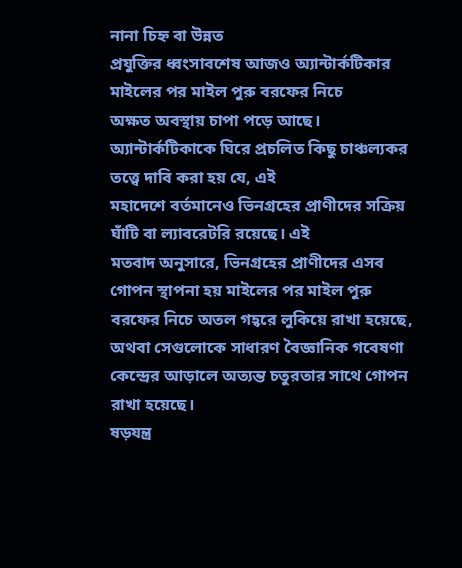নানা চিহ্ন বা উন্নত
প্রযুক্তির ধ্বংসাবশেষ আজও অ্যান্টার্কটিকার মাইলের পর মাইল পুরু বরফের নিচে
অক্ষত অবস্থায় চাপা পড়ে আছে।
অ্যান্টার্কটিকাকে ঘিরে প্রচলিত কিছু চাঞ্চল্যকর তত্ত্বে দাবি করা হয় যে, এই
মহাদেশে বর্তমানেও ভিনগ্রহের প্রাণীদের সক্রিয় ঘাঁটি বা ল্যাবরেটরি রয়েছে। এই
মতবাদ অনুসারে, ভিনগ্রহের প্রাণীদের এসব গোপন স্থাপনা হয় মাইলের পর মাইল পুরু
বরফের নিচে অতল গহ্বরে লুকিয়ে রাখা হয়েছে, অথবা সেগুলোকে সাধারণ বৈজ্ঞানিক গবেষণা
কেন্দ্রের আড়ালে অত্যন্ত চতুরতার সাথে গোপন রাখা হয়েছে।
ষড়যন্ত্র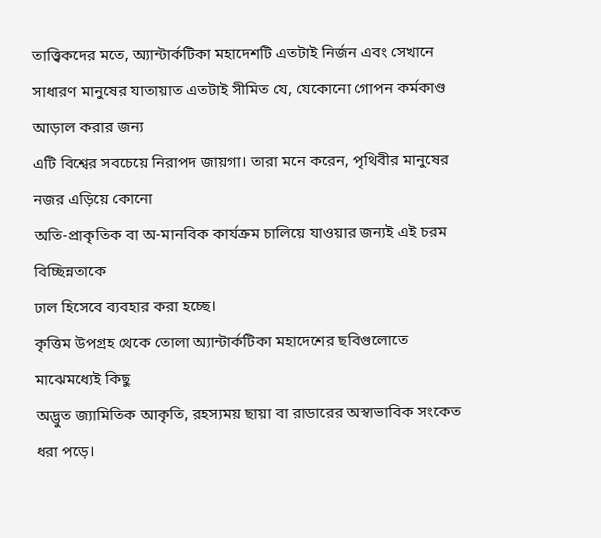তাত্ত্বিকদের মতে, অ্যান্টার্কটিকা মহাদেশটি এতটাই নির্জন এবং সেখানে
সাধারণ মানুষের যাতায়াত এতটাই সীমিত যে, যেকোনো গোপন কর্মকাণ্ড আড়াল করার জন্য
এটি বিশ্বের সবচেয়ে নিরাপদ জায়গা। তারা মনে করেন, পৃথিবীর মানুষের নজর এড়িয়ে কোনো
অতি-প্রাকৃতিক বা অ-মানবিক কার্যক্রম চালিয়ে যাওয়ার জন্যই এই চরম বিচ্ছিন্নতাকে
ঢাল হিসেবে ব্যবহার করা হচ্ছে।
কৃত্তিম উপগ্রহ থেকে তোলা অ্যান্টার্কটিকা মহাদেশের ছবিগুলোতে মাঝেমধ্যেই কিছু
অদ্ভুত জ্যামিতিক আকৃতি, রহস্যময় ছায়া বা রাডারের অস্বাভাবিক সংকেত ধরা পড়ে।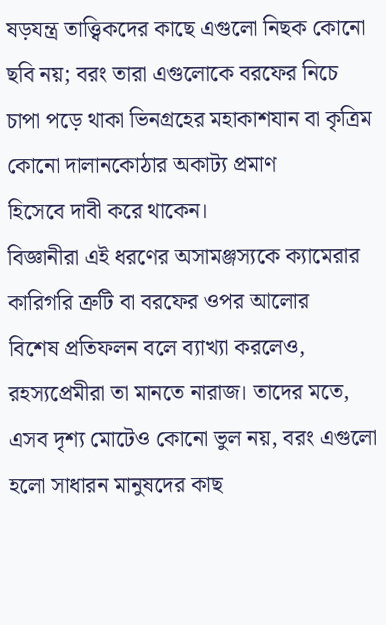ষড়যন্ত্র তাত্ত্বিকদের কাছে এগুলো নিছক কোনো ছবি নয়; বরং তারা এগুলোকে বরফের নিচে
চাপা পড়ে থাকা ভিনগ্রহের মহাকাশযান বা কৃত্রিম কোনো দালানকোঠার অকাট্য প্রমাণ
হিসেবে দাবী করে থাকেন।
বিজ্ঞানীরা এই ধরণের অসামঞ্জস্যকে ক্যামেরার কারিগরি ত্রুটি বা বরফের ওপর আলোর
বিশেষ প্রতিফলন বলে ব্যাখ্যা করলেও, রহস্যপ্রেমীরা তা মানতে নারাজ। তাদের মতে,
এসব দৃশ্য মোটেও কোনো ভুল নয়, বরং এগুলো হলো সাধারন মানুষদের কাছ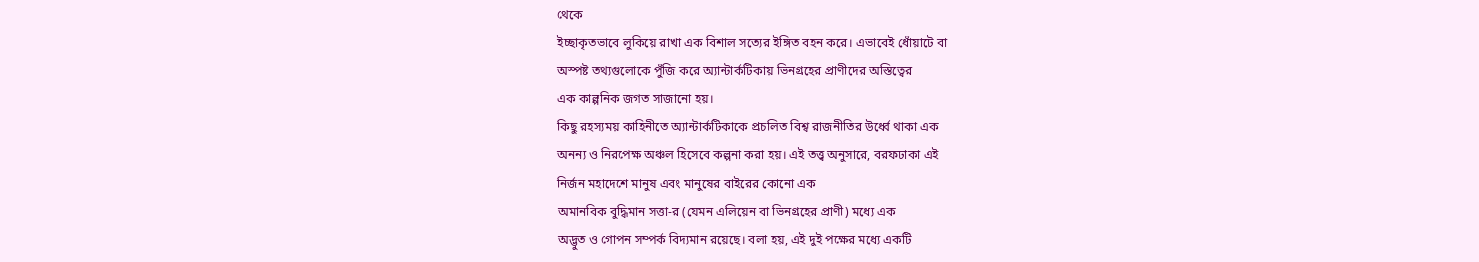থেকে
ইচ্ছাকৃতভাবে লুকিয়ে রাখা এক বিশাল সত্যের ইঙ্গিত বহন করে। এভাবেই ধোঁয়াটে বা
অস্পষ্ট তথ্যগুলোকে পুঁজি করে অ্যান্টার্কটিকায় ভিনগ্রহের প্রাণীদের অস্তিত্বের
এক কাল্পনিক জগত সাজানো হয়।
কিছু রহস্যময় কাহিনীতে অ্যান্টার্কটিকাকে প্রচলিত বিশ্ব রাজনীতির উর্ধ্বে থাকা এক
অনন্য ও নিরপেক্ষ অঞ্চল হিসেবে কল্পনা করা হয়। এই তত্ত্ব অনুসারে, বরফঢাকা এই
নির্জন মহাদেশে মানুষ এবং মানুষের বাইরের কোনো এক
অমানবিক বুদ্ধিমান সত্তা-র (যেমন এলিয়েন বা ভিনগ্রহের প্রাণী) মধ্যে এক
অদ্ভুত ও গোপন সম্পর্ক বিদ্যমান রয়েছে। বলা হয়, এই দুই পক্ষের মধ্যে একটি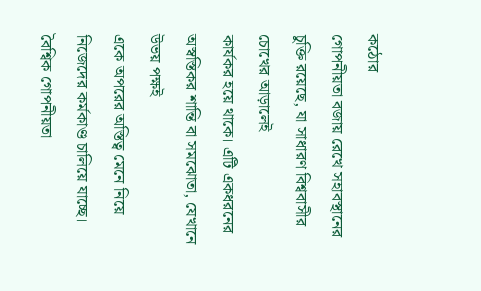কঠোর
গোপনীয়তা বজায় রেখে সহাবস্থানের চুক্তি রয়েছে, যা সাধারণ বিশ্ববাসীর চোখের আড়ালেই
কার্যকর হয়ে থাকে। এটি একধরনের অস্বস্তিকর শান্তি বা সমঝোতা, যেখানে উভয় পক্ষই
একে অপরের অস্তিত্ব মেনে নিয়ে নিজেদের কর্মকাণ্ড চালিয়ে যাচ্ছে।
বৈশ্বিক গোপনীয়তা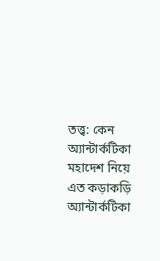তত্ত্ব: কেন অ্যান্টার্কটিকা মহাদেশ নিয়ে এত কড়াকড়ি
অ্যান্টার্কটিকা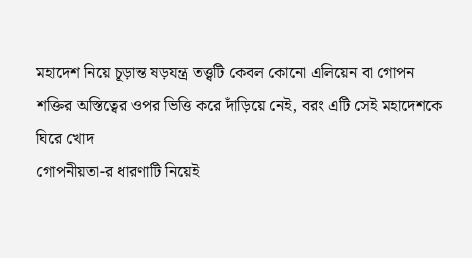মহাদেশ নিয়ে চূড়ান্ত ষড়যন্ত্র তত্ত্বটি কেবল কোনো এলিয়েন বা গোপন
শক্তির অস্তিত্বের ওপর ভিত্তি করে দাঁড়িয়ে নেই, বরং এটি সেই মহাদেশকে ঘিরে খোদ
গোপনীয়তা-র ধারণাটি নিয়েই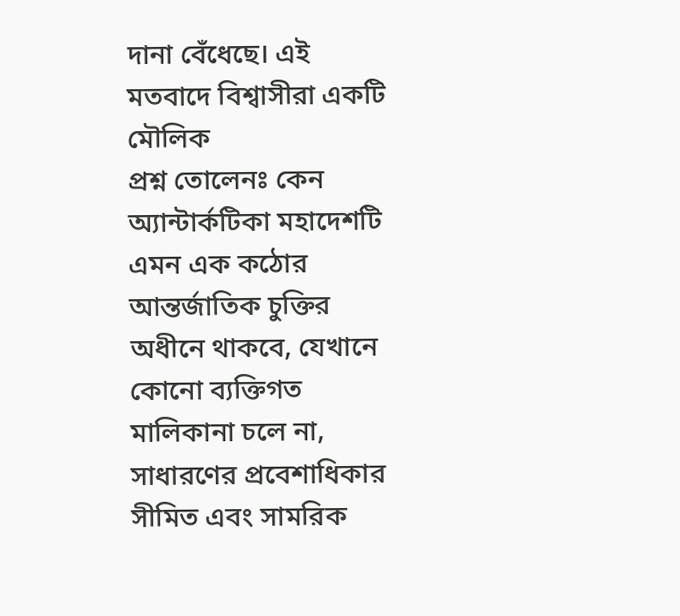দানা বেঁধেছে। এই মতবাদে বিশ্বাসীরা একটি মৌলিক
প্রশ্ন তোলেনঃ কেন অ্যান্টার্কটিকা মহাদেশটি এমন এক কঠোর আন্তর্জাতিক চুক্তির
অধীনে থাকবে, যেখানে কোনো ব্যক্তিগত মালিকানা চলে না, সাধারণের প্রবেশাধিকার
সীমিত এবং সামরিক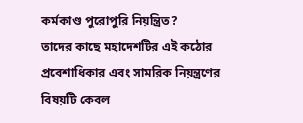কর্মকাণ্ড পুরোপুরি নিয়ন্ত্রিত?
তাদের কাছে মহাদেশটির এই কঠোর প্রবেশাধিকার এবং সামরিক নিয়ন্ত্রণের বিষয়টি কেবল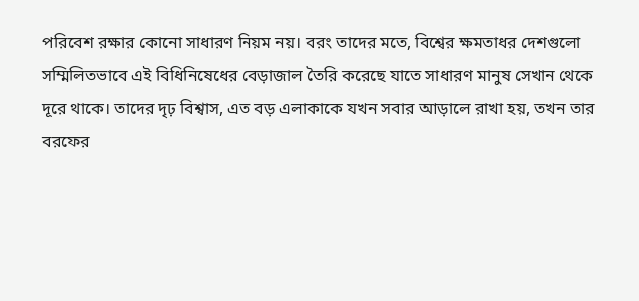পরিবেশ রক্ষার কোনো সাধারণ নিয়ম নয়। বরং তাদের মতে, বিশ্বের ক্ষমতাধর দেশগুলো
সম্মিলিতভাবে এই বিধিনিষেধের বেড়াজাল তৈরি করেছে যাতে সাধারণ মানুষ সেখান থেকে
দূরে থাকে। তাদের দৃঢ় বিশ্বাস, এত বড় এলাকাকে যখন সবার আড়ালে রাখা হয়, তখন তার
বরফের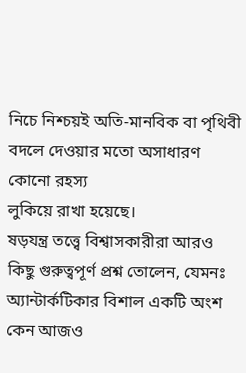নিচে নিশ্চয়ই অতি-মানবিক বা পৃথিবী বদলে দেওয়ার মতো অসাধারণ কোনো রহস্য
লুকিয়ে রাখা হয়েছে।
ষড়যন্ত্র তত্ত্বে বিশ্বাসকারীরা আরও কিছু গুরুত্বপূর্ণ প্রশ্ন তোলেন, যেমনঃ
অ্যান্টার্কটিকার বিশাল একটি অংশ কেন আজও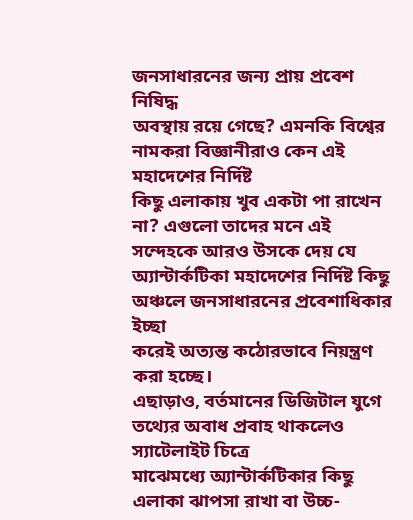জনসাধারনের জন্য প্রায় প্রবেশ নিষিদ্ধ
অবস্থায় রয়ে গেছে? এমনকি বিশ্বের নামকরা বিজ্ঞানীরাও কেন এই মহাদেশের নির্দিষ্ট
কিছু এলাকায় খুব একটা পা রাখেন না? এগুলো তাদের মনে এই সন্দেহকে আরও উসকে দেয় যে
অ্যান্টার্কটিকা মহাদেশের নির্দিষ্ট কিছু অঞ্চলে জনসাধারনের প্রবেশাধিকার ইচ্ছা
করেই অত্যন্ত কঠোরভাবে নিয়ন্ত্রণ করা হচ্ছে।
এছাড়াও, বর্তমানের ডিজিটাল যুগে তথ্যের অবাধ প্রবাহ থাকলেও স্যাটেলাইট চিত্রে
মাঝেমধ্যে অ্যান্টার্কটিকার কিছু এলাকা ঝাপসা রাখা বা উচ্চ-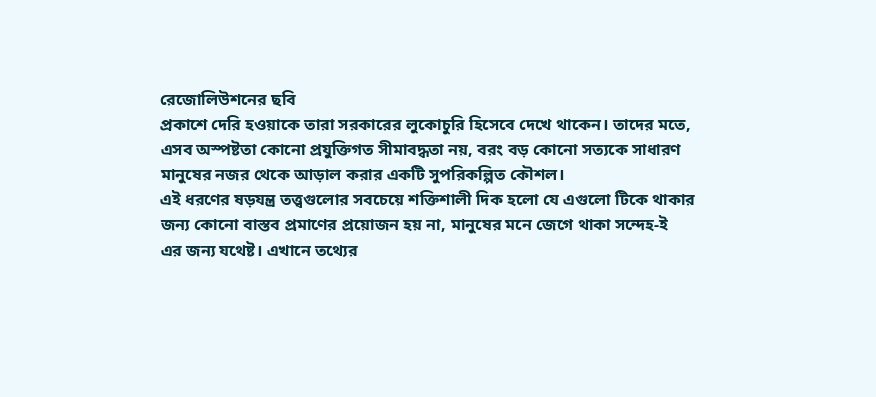রেজোলিউশনের ছবি
প্রকাশে দেরি হওয়াকে তারা সরকারের লুকোচুরি হিসেবে দেখে থাকেন। তাদের মতে,
এসব অস্পষ্টতা কোনো প্রযুক্তিগত সীমাবদ্ধতা নয়, বরং বড় কোনো সত্যকে সাধারণ
মানুষের নজর থেকে আড়াল করার একটি সুপরিকল্পিত কৌশল।
এই ধরণের ষড়যন্ত্র তত্ত্বগুলোর সবচেয়ে শক্তিশালী দিক হলো যে এগুলো টিকে থাকার
জন্য কোনো বাস্তব প্রমাণের প্রয়োজন হয় না, মানুষের মনে জেগে থাকা সন্দেহ-ই
এর জন্য যথেষ্ট। এখানে তথ্যের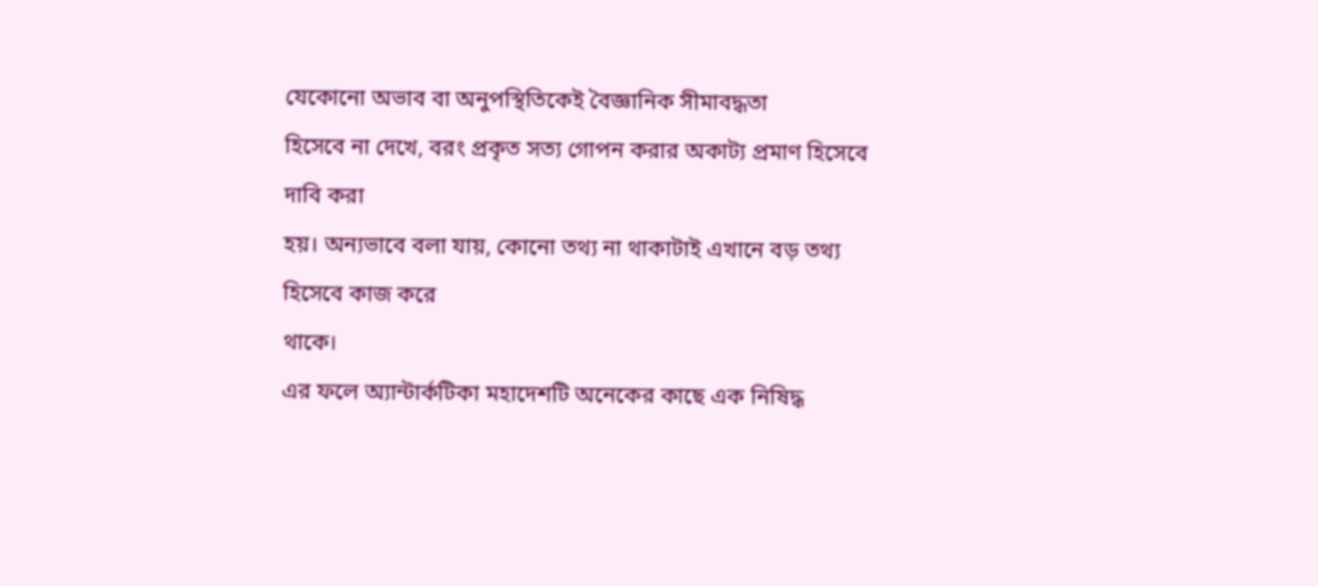যেকোনো অভাব বা অনুপস্থিতিকেই বৈজ্ঞানিক সীমাবদ্ধতা
হিসেবে না দেখে, বরং প্রকৃত সত্য গোপন করার অকাট্য প্রমাণ হিসেবে দাবি করা
হয়। অন্যভাবে বলা যায়, কোনো তথ্য না থাকাটাই এখানে বড় তথ্য হিসেবে কাজ করে
থাকে।
এর ফলে অ্যান্টার্কটিকা মহাদেশটি অনেকের কাছে এক নিষিদ্ধ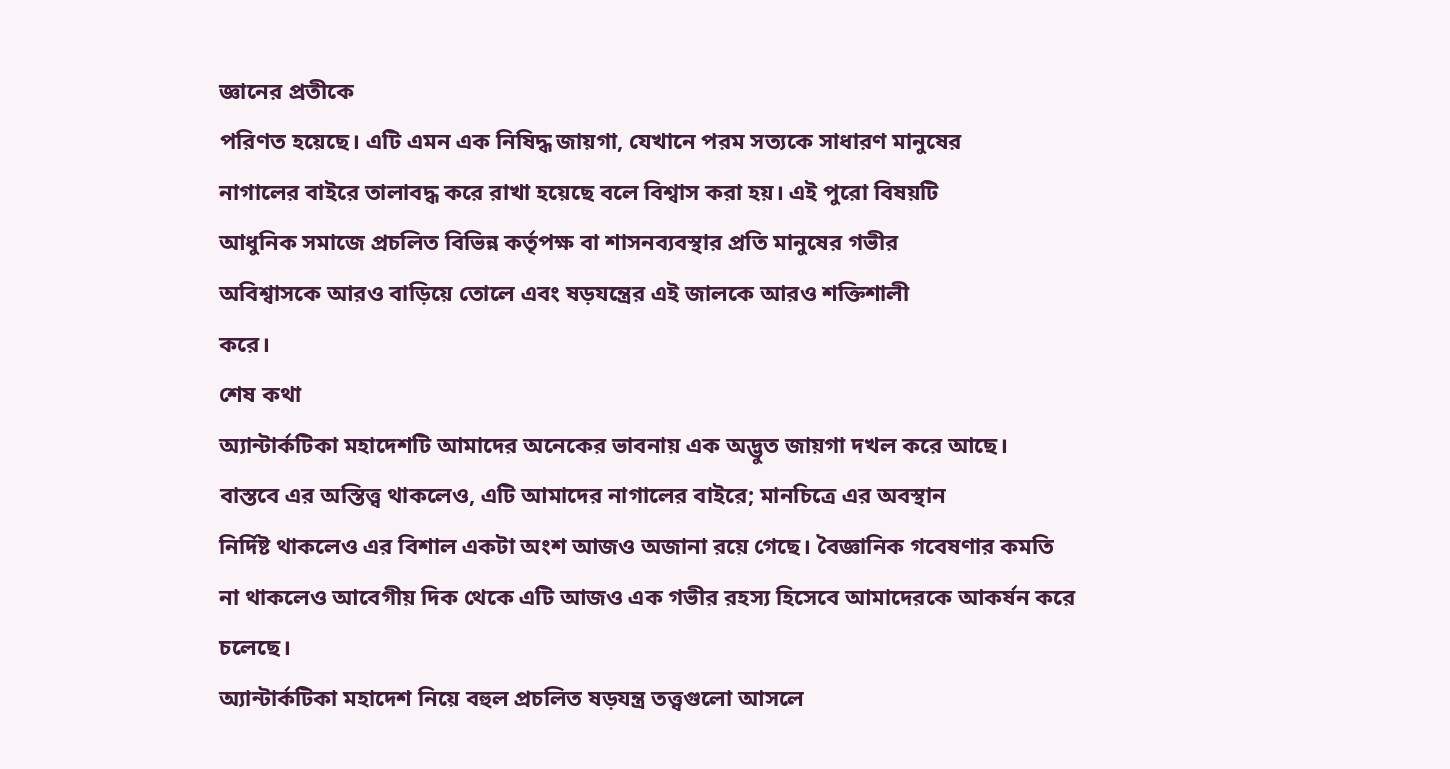জ্ঞানের প্রতীকে
পরিণত হয়েছে। এটি এমন এক নিষিদ্ধ জায়গা, যেখানে পরম সত্যকে সাধারণ মানুষের
নাগালের বাইরে তালাবদ্ধ করে রাখা হয়েছে বলে বিশ্বাস করা হয়। এই পুরো বিষয়টি
আধুনিক সমাজে প্রচলিত বিভিন্ন কর্তৃপক্ষ বা শাসনব্যবস্থার প্রতি মানুষের গভীর
অবিশ্বাসকে আরও বাড়িয়ে তোলে এবং ষড়যন্ত্রের এই জালকে আরও শক্তিশালী
করে।
শেষ কথা
অ্যান্টার্কটিকা মহাদেশটি আমাদের অনেকের ভাবনায় এক অদ্ভুত জায়গা দখল করে আছে।
বাস্তবে এর অস্তিত্ত্ব থাকলেও, এটি আমাদের নাগালের বাইরে; মানচিত্রে এর অবস্থান
নির্দিষ্ট থাকলেও এর বিশাল একটা অংশ আজও অজানা রয়ে গেছে। বৈজ্ঞানিক গবেষণার কমতি
না থাকলেও আবেগীয় দিক থেকে এটি আজও এক গভীর রহস্য হিসেবে আমাদেরকে আকর্ষন করে
চলেছে।
অ্যান্টার্কটিকা মহাদেশ নিয়ে বহুল প্রচলিত ষড়যন্ত্র তত্ত্বগুলো আসলে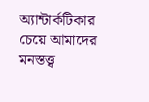অ্যান্টার্কটিকার চেয়ে আমাদের মনস্তত্ত্ব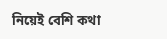নিয়েই বেশি কথা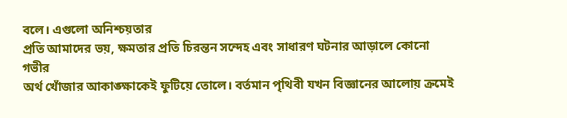বলে। এগুলো অনিশ্চয়তার
প্রতি আমাদের ভয়, ক্ষমতার প্রতি চিরন্তন সন্দেহ এবং সাধারণ ঘটনার আড়ালে কোনো গভীর
অর্থ খোঁজার আকাঙ্ক্ষাকেই ফুটিয়ে তোলে। বর্তমান পৃথিবী যখন বিজ্ঞানের আলোয় ক্রমেই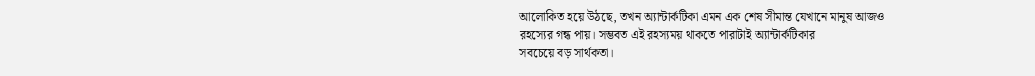আলোকিত হয়ে উঠছে, তখন অ্যান্টার্কটিকা এমন এক শেষ সীমান্ত যেখানে মানুষ আজও
রহস্যের গন্ধ পায়। সম্ভবত এই রহস্যময় থাকতে পারাটাই অ্যান্টার্কটিকার
সবচেয়ে বড় সার্থকতা।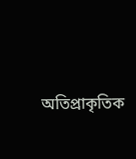অতিপ্রাকৃতিক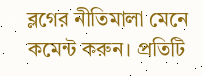ব্লগের নীতিমালা মেনে কমেন্ট করুন। প্রতিটি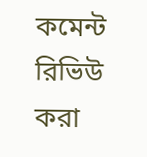কমেন্ট রিভিউ করা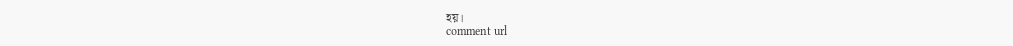হয়।
comment url